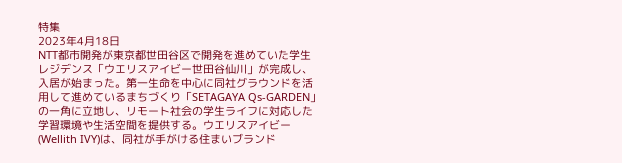特集
2023年4月18日
NTT都市開発が東京都世田谷区で開発を進めていた学生レジデンス「ウエリスアイビー世田谷仙川」が完成し、入居が始まった。第一生命を中心に同社グラウンドを活用して進めているまちづくり「SETAGAYA Qs-GARDEN」の一角に立地し、リモート社会の学生ライフに対応した学習環境や生活空間を提供する。ウエリスアイビー(Wellith IVY)は、同社が手がける住まいブランド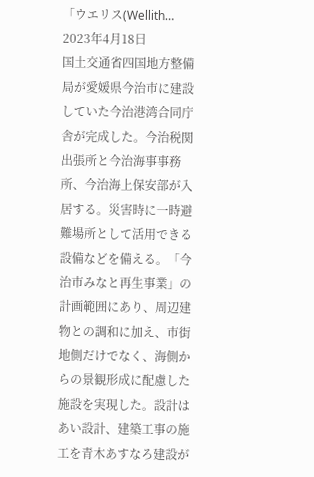「ウエリス(Wellith…
2023年4月18日
国土交通省四国地方整備局が愛媛県今治市に建設していた今治港湾合同庁舎が完成した。今治税関出張所と今治海事事務所、今治海上保安部が入居する。災害時に一時避難場所として活用できる設備などを備える。「今治市みなと再生事業」の計画範囲にあり、周辺建物との調和に加え、市街地側だけでなく、海側からの景観形成に配慮した施設を実現した。設計はあい設計、建築工事の施工を青木あすなろ建設が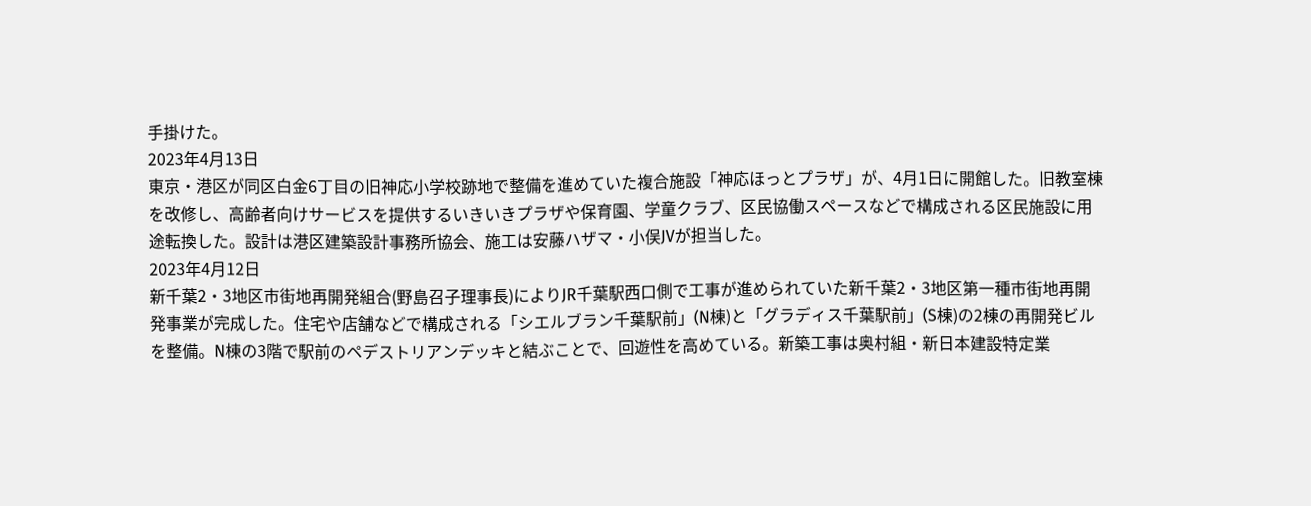手掛けた。
2023年4月13日
東京・港区が同区白金6丁目の旧神応小学校跡地で整備を進めていた複合施設「神応ほっとプラザ」が、4月1日に開館した。旧教室棟を改修し、高齢者向けサービスを提供するいきいきプラザや保育園、学童クラブ、区民協働スペースなどで構成される区民施設に用途転換した。設計は港区建築設計事務所協会、施工は安藤ハザマ・小俣JVが担当した。
2023年4月12日
新千葉2・3地区市街地再開発組合(野島召子理事長)によりJR千葉駅西口側で工事が進められていた新千葉2・3地区第一種市街地再開発事業が完成した。住宅や店舗などで構成される「シエルブラン千葉駅前」(N棟)と「グラディス千葉駅前」(S棟)の2棟の再開発ビルを整備。N棟の3階で駅前のペデストリアンデッキと結ぶことで、回遊性を高めている。新築工事は奥村組・新日本建設特定業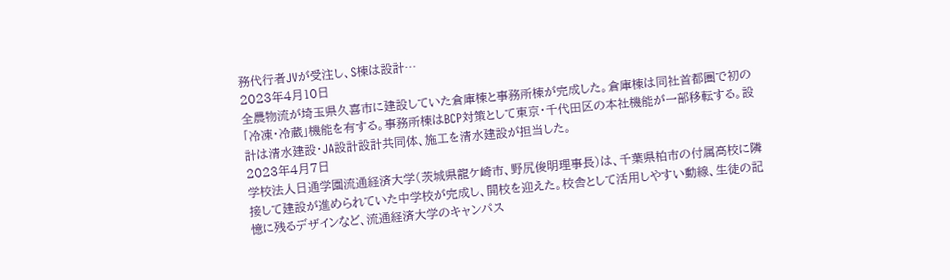務代行者JVが受注し、S棟は設計…
2023年4月10日
全農物流が埼玉県久喜市に建設していた倉庫棟と事務所棟が完成した。倉庫棟は同社首都圏で初の「冷凍・冷蔵」機能を有する。事務所棟はBCP対策として東京・千代田区の本社機能が一部移転する。設計は清水建設・JA設計設計共同体、施工を清水建設が担当した。
2023年4月7日
学校法人日通学園流通経済大学(茨城県龍ケ崎市、野尻俊明理事長)は、千葉県柏市の付属高校に隣接して建設が進められていた中学校が完成し、開校を迎えた。校舎として活用しやすい動線、生徒の記憶に残るデザインなど、流通経済大学のキャンパス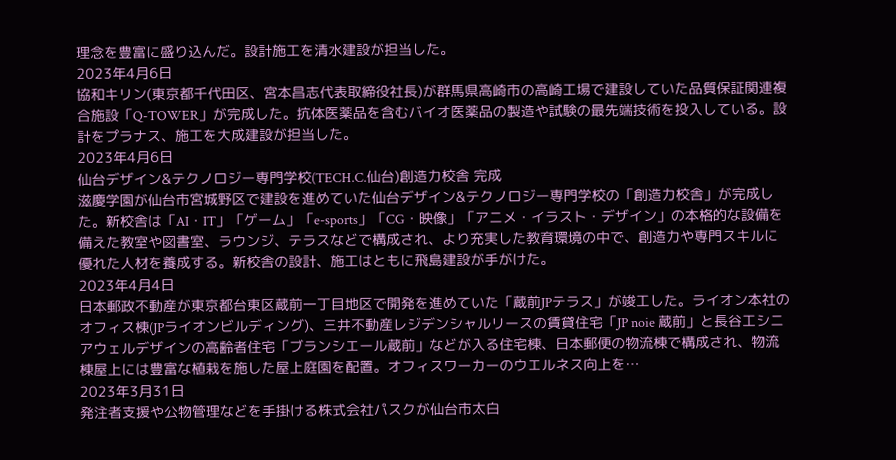理念を豊富に盛り込んだ。設計施工を清水建設が担当した。
2023年4月6日
協和キリン(東京都千代田区、宮本昌志代表取締役社長)が群馬県高崎市の高崎工場で建設していた品質保証関連複合施設「Q-TOWER」が完成した。抗体医薬品を含むバイオ医薬品の製造や試験の最先端技術を投入している。設計をプラナス、施工を大成建設が担当した。
2023年4月6日
仙台デザイン&テクノロジー専門学校(TECH.C.仙台)創造力校舎 完成
滋慶学園が仙台市宮城野区で建設を進めていた仙台デザイン&テクノロジー専門学校の「創造力校舎」が完成した。新校舎は「AI・IT」「ゲーム」「e-sports」「CG・映像」「アニメ・イラスト・デザイン」の本格的な設備を備えた教室や図書室、ラウンジ、テラスなどで構成され、より充実した教育環境の中で、創造力や専門スキルに優れた人材を養成する。新校舎の設計、施工はともに飛島建設が手がけた。
2023年4月4日
日本郵政不動産が東京都台東区蔵前一丁目地区で開発を進めていた「蔵前JPテラス」が竣工した。ライオン本社のオフィス棟(JPライオンビルディング)、三井不動産レジデンシャルリースの賃貸住宅「JP noie 蔵前」と長谷工シニアウェルデザインの高齢者住宅「ブランシエール蔵前」などが入る住宅棟、日本郵便の物流棟で構成され、物流棟屋上には豊富な植栽を施した屋上庭園を配置。オフィスワーカーのウエルネス向上を…
2023年3月31日
発注者支援や公物管理などを手掛ける株式会社パスクが仙台市太白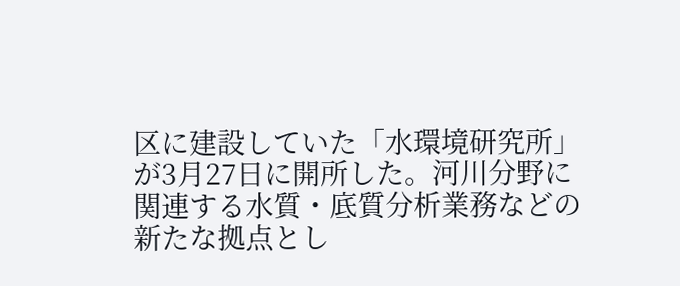区に建設していた「水環境研究所」が3月27日に開所した。河川分野に関連する水質・底質分析業務などの新たな拠点とし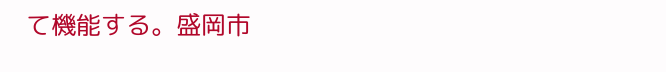て機能する。盛岡市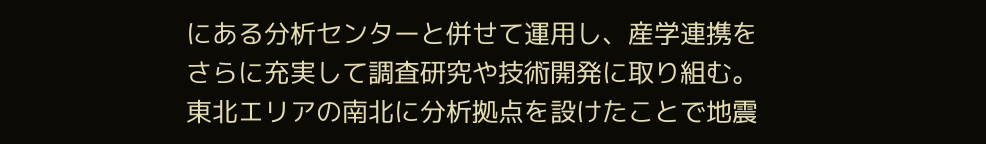にある分析センターと併せて運用し、産学連携をさらに充実して調査研究や技術開発に取り組む。東北エリアの南北に分析拠点を設けたことで地震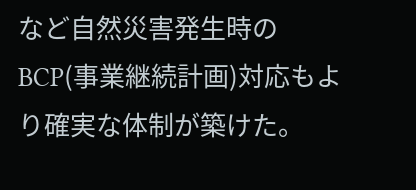など自然災害発生時のBCP(事業継続計画)対応もより確実な体制が築けた。